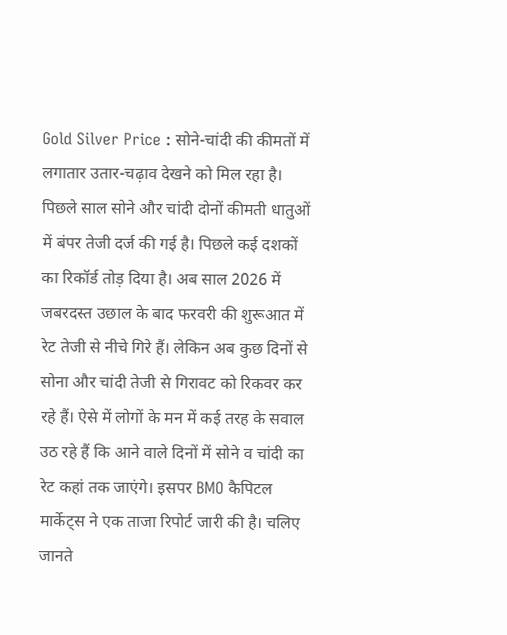Gold Silver Price : सोने-चांदी की कीमतों में लगातार उतार-चढ़ाव देखने को मिल रहा है। पिछले साल सोने और चांदी दोनों कीमती धातुओं में बंपर तेजी दर्ज की गई है। पिछले कई दशकों का रिकॉर्ड तोड़ दिया है। अब साल 2026 में जबरदस्त उछाल के बाद फरवरी की शुरूआत में रेट तेजी से नीचे गिरे हैं। लेकिन अब कुछ दिनों से सोना और चांदी तेजी से गिरावट को रिकवर कर रहे हैं। ऐसे में लोगों के मन में कई तरह के सवाल उठ रहे हैं कि आने वाले दिनों में सोने व चांदी का रेट कहां तक जाएंगे। इसपर BMO कैपिटल मार्केट्स ने एक ताजा रिपोर्ट जारी की है। चलिए जानते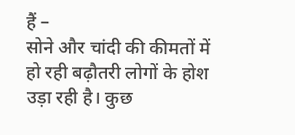हैं –
सोने और चांदी की कीमतों में हो रही बढ़ौतरी लोगों के होश उड़ा रही है। कुछ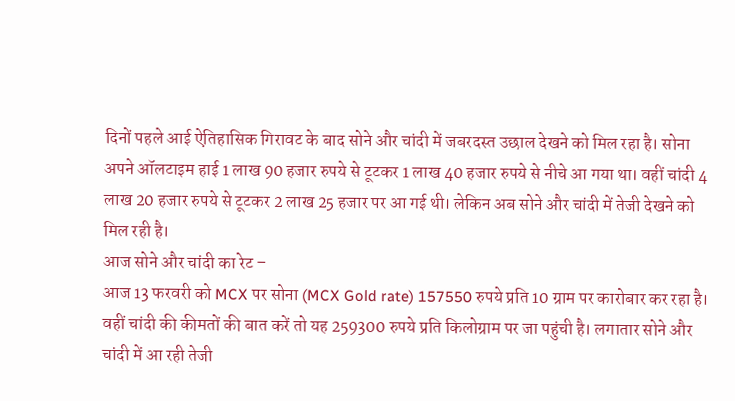दिनों पहले आई ऐतिहासिक गिरावट के बाद सोने और चांदी में जबरदस्त उछाल देखने को मिल रहा है। सोना अपने ऑलटाइम हाई 1 लाख 90 हजार रुपये से टूटकर 1 लाख 40 हजार रुपये से नीचे आ गया था। वहीं चांदी 4 लाख 20 हजार रुपये से टूटकर 2 लाख 25 हजार पर आ गई थी। लेकिन अब सोने और चांदी में तेजी देखने को मिल रही है।
आज सोने और चांदी का रेट –
आज 13 फरवरी को MCX पर सोना (MCX Gold rate) 157550 रुपये प्रति 10 ग्राम पर कारोबार कर रहा है। वहीं चांदी की कीमतों की बात करें तो यह 259300 रुपये प्रति किलोग्राम पर जा पहुंची है। लगातार सोने और चांदी में आ रही तेजी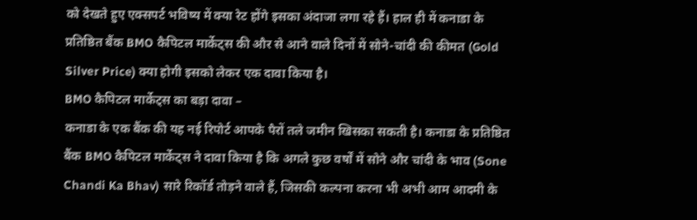को देखते हुए एक्सपर्ट भविष्य में क्या रेट होंगे इसका अंदाजा लगा रहे हैं। हाल ही में कनाडा के प्रतिष्ठित बैंक BMO कैपिटल मार्केट्स की और से आने वाले दिनों में सोने-चांदी की कीमत (Gold Silver Price) क्या होगी इसको लेकर एक दावा किया है।
BMO कैपिटल मार्केट्स का बड़ा दावा –
कनाडा के एक बैंक की यह नई रिपोर्ट आपके पैरों तले जमीन खिसका सकती है। कनाडा के प्रतिष्ठित बैंक BMO कैपिटल मार्केट्स ने दावा किया है कि अगले कुछ वर्षों में सोने और चांदी के भाव (Sone Chandi Ka Bhav) सारे रिकॉर्ड तोड़ने वाले हैं, जिसकी कल्पना करना भी अभी आम आदमी के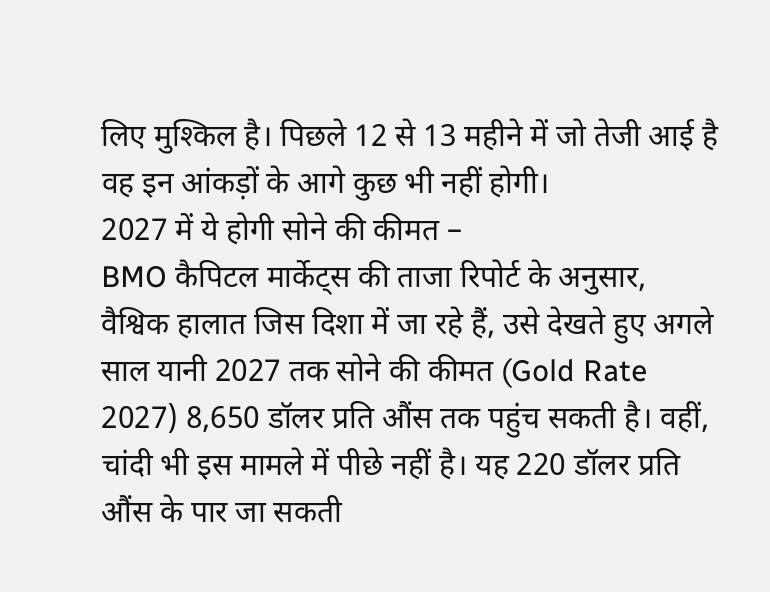लिए मुश्किल है। पिछले 12 से 13 महीने में जो तेजी आई है वह इन आंकड़ों के आगे कुछ भी नहीं होगी।
2027 में ये होगी सोने की कीमत –
BMO कैपिटल मार्केट्स की ताजा रिपोर्ट के अनुसार, वैश्विक हालात जिस दिशा में जा रहे हैं, उसे देखते हुए अगले साल यानी 2027 तक सोने की कीमत (Gold Rate 2027) 8,650 डॉलर प्रति औंस तक पहुंच सकती है। वहीं, चांदी भी इस मामले में पीछे नहीं है। यह 220 डॉलर प्रति औंस के पार जा सकती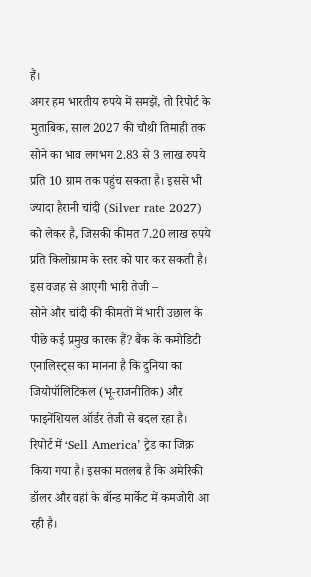हैं।
अगर हम भारतीय रुपये में समझें, तो रिपोर्ट के मुताबिक, साल 2027 की चौथी तिमाही तक सोने का भाव लगभग 2.83 से 3 लाख रुपये प्रति 10 ग्राम तक पहुंच सकता है। इससे भी ज्यादा हैरानी चांदी (Silver rate 2027) को लेकर है, जिसकी कीमत 7.20 लाख रुपये प्रति किलोग्राम के स्तर को पार कर सकती है।
इस वजह से आएगी भारी तेजी –
सोने और चांदी की कीमतों में भारी उछाल के पीछे कई प्रमुख कारक हैं? बैंक के कमोडिटी एनालिस्ट्स का मानना है कि दुनिया का जियोपॉलिटिकल (भू-राजनीतिक) और फाइनेंशियल ऑर्डर तेजी से बदल रहा है। रिपोर्ट में ‘Sell America’ ट्रेड का जिक्र किया गया है। इसका मतलब है कि अमेरिकी डॉलर और वहां के बॉन्ड मार्केट में कमजोरी आ रही है।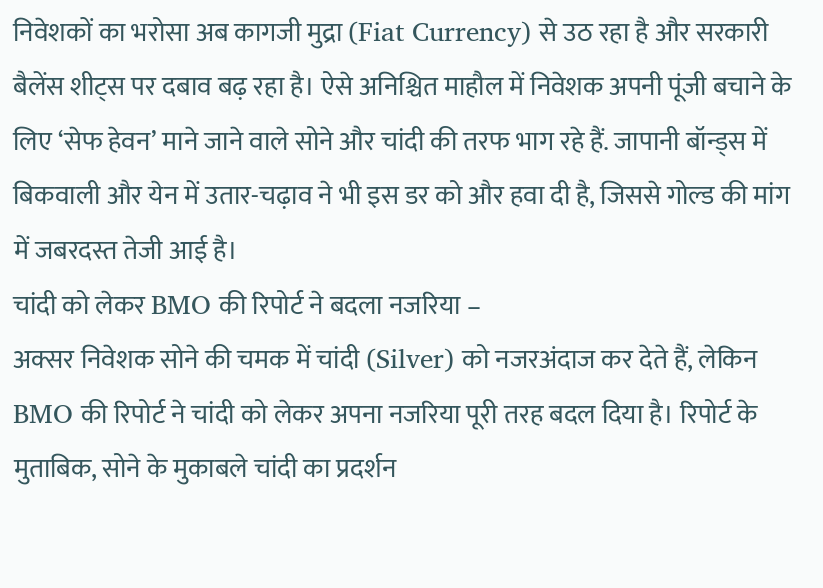निवेशकों का भरोसा अब कागजी मुद्रा (Fiat Currency) से उठ रहा है और सरकारी बैलेंस शीट्स पर दबाव बढ़ रहा है। ऐसे अनिश्चित माहौल में निवेशक अपनी पूंजी बचाने के लिए ‘सेफ हेवन’ माने जाने वाले सोने और चांदी की तरफ भाग रहे हैं. जापानी बॉन्ड्स में बिकवाली और येन में उतार-चढ़ाव ने भी इस डर को और हवा दी है, जिससे गोल्ड की मांग में जबरदस्त तेजी आई है।
चांदी को लेकर BMO की रिपोर्ट ने बदला नजरिया –
अक्सर निवेशक सोने की चमक में चांदी (Silver) को नजरअंदाज कर देते हैं, लेकिन BMO की रिपोर्ट ने चांदी को लेकर अपना नजरिया पूरी तरह बदल दिया है। रिपोर्ट के मुताबिक, सोने के मुकाबले चांदी का प्रदर्शन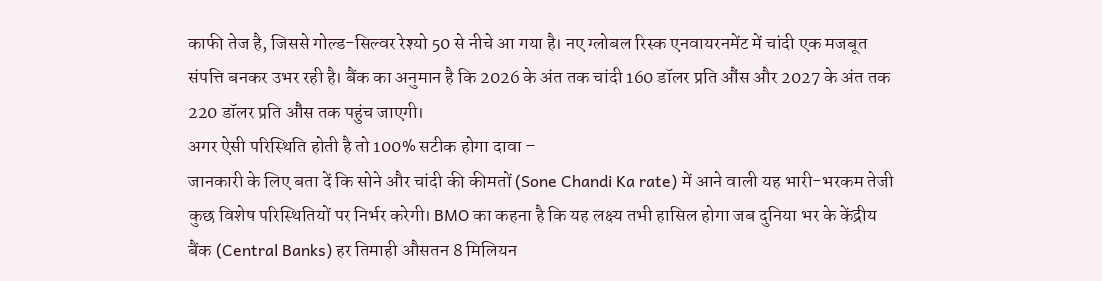काफी तेज है, जिससे गोल्ड-सिल्वर रेश्यो 50 से नीचे आ गया है। नए ग्लोबल रिस्क एनवायरनमेंट में चांदी एक मजबूत संपत्ति बनकर उभर रही है। बैंक का अनुमान है कि 2026 के अंत तक चांदी 160 डॉलर प्रति औंस और 2027 के अंत तक 220 डॉलर प्रति औंस तक पहुंच जाएगी।
अगर ऐसी परिस्थिति होती है तो 100% सटीक होगा दावा –
जानकारी के लिए बता दें कि सोने और चांदी की कीमतों (Sone Chandi Ka rate) में आने वाली यह भारी-भरकम तेजी कुछ विशेष परिस्थितियों पर निर्भर करेगी। BMO का कहना है कि यह लक्ष्य तभी हासिल होगा जब दुनिया भर के केंद्रीय बैंक (Central Banks) हर तिमाही औसतन 8 मिलियन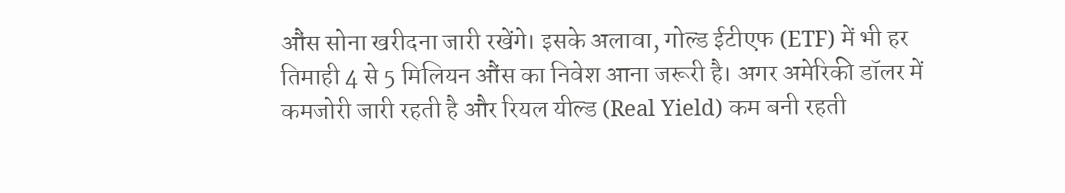औंस सोना खरीदना जारी रखेंगे। इसके अलावा, गोल्ड ईटीएफ (ETF) में भी हर तिमाही 4 से 5 मिलियन औंस का निवेश आना जरूरी है। अगर अमेरिकी डॉलर में कमजोरी जारी रहती है और रियल यील्ड (Real Yield) कम बनी रहती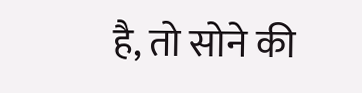है, तो सोने की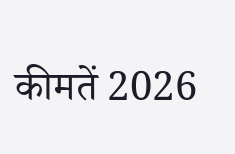कीमतें 2026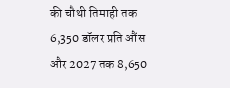की चौथी तिमाही तक 6,350 डॉलर प्रति औंस और 2027 तक 8,650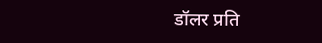डॉलर प्रति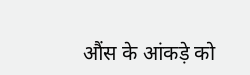औंस के आंकड़े को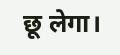छू लेगा।